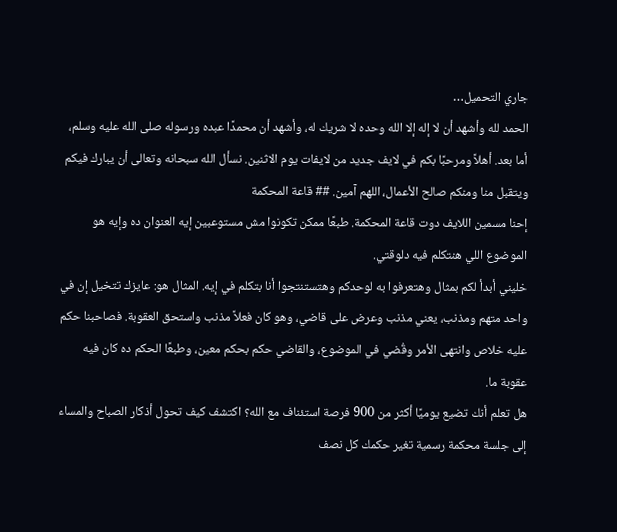جاري التحميل…
الحمد لله وأشهد أن لا إله إلا الله وحده لا شريك له، وأشهد أن محمدًا عبده ورسوله صلى الله عليه وسلم، أما بعد. أهلاً ومرحبًا بكم في لايف جديد من لايفات يوم الاثنين. نسأل الله سبحانه وتعالى أن يبارك فيكم ويتقبل منا ومنكم صالح الأعمال، اللهم آمين. ## قاعة المحكمة
إحنا مسمين اللايف دوت قاعة المحكمة. طبعًا ممكن تكونوا مش مستوعبين إيه العنوان ده وإيه هو الموضوع اللي هنتكلم فيه دلوقتي.
خليني أبدأ لكم بمثال وهتعرفوا به لوحدكم وهتستنتجوا أنا بتكلم في إيه. المثال هو: عايزك تتخيل إن في واحد متهم ومذنب، يعني مذنب وعرض على قاضي، وهو كان فعلاً مذنب واستحق العقوبة. فصاحبنا حكم عليه خلاص وانتهى الأمر وقُضي في الموضوع، والقاضي حكم بحكم معين، وطبعًا الحكم ده كان فيه عقوبة ما.
هل تعلم أنك تضيع يوميًا أكثر من 900 فرصة استئناف مع الله؟ اكتشف كيف تحول أذكار الصباح والمساء إلى جلسة محكمة رسمية تغير حكمك كل نصف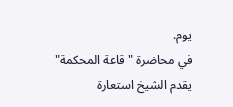يوم.
في محاضرة "قاعة المحكمة" يقدم الشيخ استعارة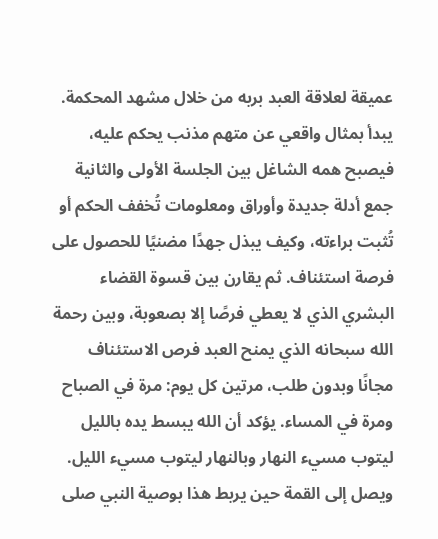عميقة لعلاقة العبد بربه من خلال مشهد المحكمة. يبدأ بمثال واقعي عن متهم مذنب يحكم عليه، فيصبح همه الشاغل بين الجلسة الأولى والثانية جمع أدلة جديدة وأوراق ومعلومات تُخفف الحكم أو تُثبت براءته، وكيف يبذل جهدًا مضنيًا للحصول على فرصة استئناف. ثم يقارن بين قسوة القضاء البشري الذي لا يعطي فرصًا إلا بصعوبة، وبين رحمة الله سبحانه الذي يمنح العبد فرص الاستئناف مجانًا وبدون طلب، مرتين كل يوم: مرة في الصباح ومرة في المساء. يؤكد أن الله يبسط يده بالليل ليتوب مسيء النهار وبالنهار ليتوب مسيء الليل. ويصل إلى القمة حين يربط هذا بوصية النبي صلى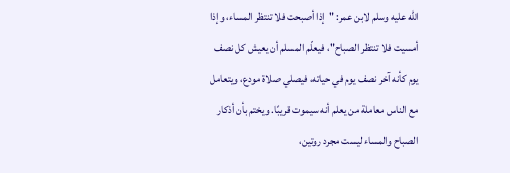الله عليه وسلم لابن عمر: "إذا أصبحت فلا تنتظر المساء، وإذا أمسيت فلا تنتظر الصباح"، فيعلّم المسلم أن يعيش كل نصف يوم كأنه آخر نصف يوم في حياته، فيصلي صلاة مودع، ويتعامل مع الناس معاملة من يعلم أنه سيموت قريبًا. ويختم بأن أذكار الصباح والمساء ليست مجرد روتين،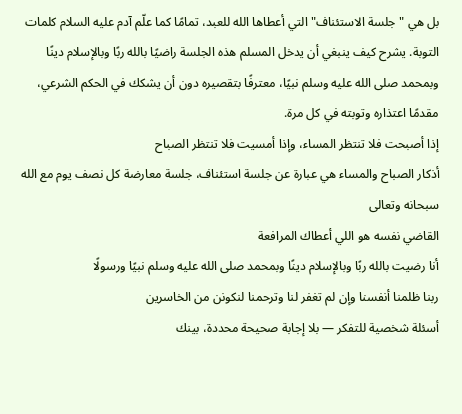بل هي "جلسة الاستئناف" التي أعطاها الله للعبد، تمامًا كما علّم آدم عليه السلام كلمات التوبة. يشرح كيف ينبغي أن يدخل المسلم هذه الجلسة راضيًا بالله ربًا وبالإسلام دينًا وبمحمد صلى الله عليه وسلم نبيًا، معترفًا بتقصيره دون أن يشكك في الحكم الشرعي، مقدمًا اعتذاره وتوبته في كل مرة.
إذا أصبحت فلا تنتظر المساء، وإذا أمسيت فلا تنتظر الصباح
أذكار الصباح والمساء هي عبارة عن جلسة استئناف، جلسة معارضة كل نصف يوم مع الله سبحانه وتعالى
القاضي نفسه هو اللي أعطاك المرافعة
أنا رضيت بالله ربًا وبالإسلام دينًا وبمحمد صلى الله عليه وسلم نبيًا ورسولًا
ربنا ظلمنا أنفسنا وإن لم تغفر لنا وترحمنا لنكونن من الخاسرين
أسئلة شخصية للتفكر — بلا إجابة صحيحة محددة، بينك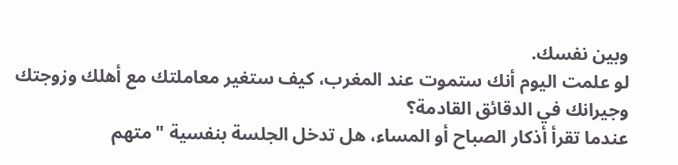وبين نفسك.
لو علمت اليوم أنك ستموت عند المغرب، كيف ستغير معاملتك مع أهلك وزوجتك وجيرانك في الدقائق القادمة؟
عندما تقرأ أذكار الصباح أو المساء، هل تدخل الجلسة بنفسية "متهم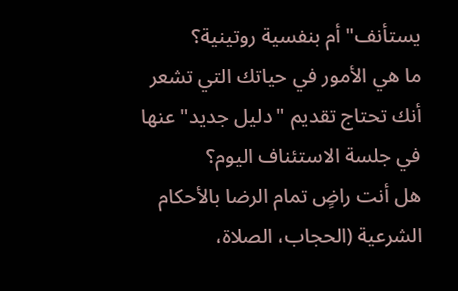يستأنف" أم بنفسية روتينية؟
ما هي الأمور في حياتك التي تشعر أنك تحتاج تقديم "دليل جديد" عنها في جلسة الاستئناف اليوم؟
هل أنت راضٍ تمام الرضا بالأحكام الشرعية (الحجاب، الصلاة،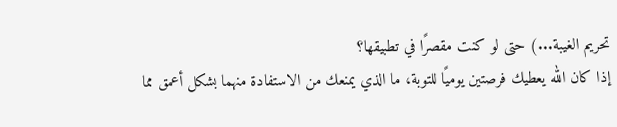تحريم الغيبة...) حتى لو كنت مقصرًا في تطبيقها؟
إذا كان الله يعطيك فرصتين يوميًا للتوبة، ما الذي يمنعك من الاستفادة منهما بشكل أعمق مما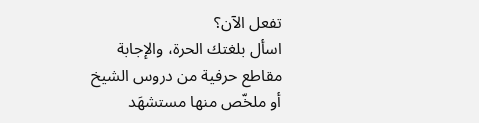تفعل الآن؟
اسأل بلغتك الحرة، والإجابة مقاطع حرفية من دروس الشيخ أو ملخّص منها مستشهَد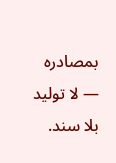بمصادره — لا توليد بلا سند.